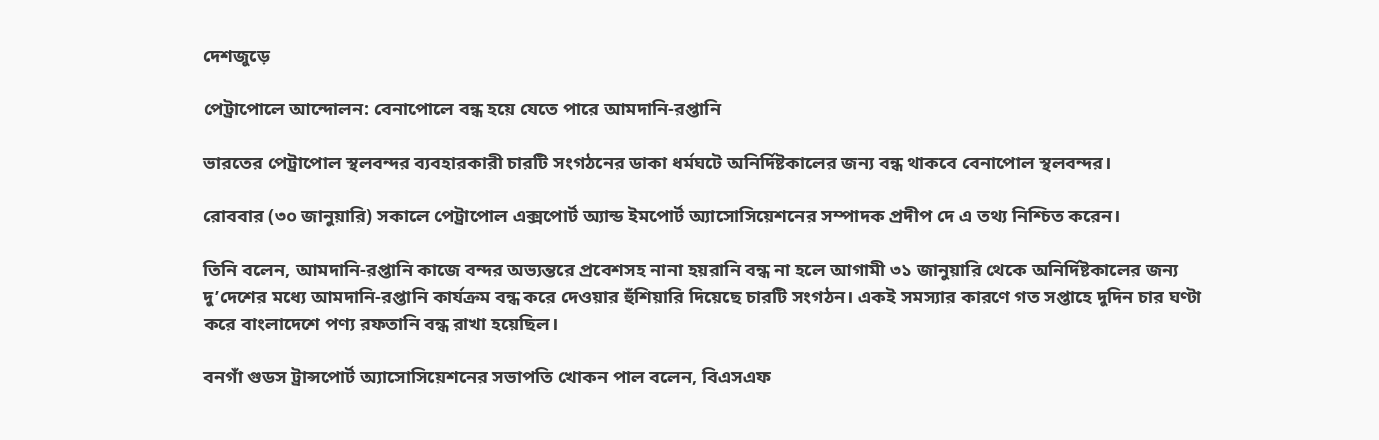দেশজুড়ে

পেট্রাপোলে আন্দোলন: বেনাপোলে বন্ধ হয়ে যেতে পারে আমদানি-রপ্তানি

ভারতের পেট্রাপোল স্থলবন্দর ব্যবহারকারী চারটি সংগঠনের ডাকা ধর্মঘটে অনির্দিষ্টকালের জন্য বন্ধ থাকবে বেনাপোল স্থলবন্দর।

রোববার (৩০ জানুয়ারি) সকালে পেট্রাপোল এক্সপোর্ট অ্যান্ড ইমপোর্ট অ্যাসোসিয়েশনের সম্পাদক প্রদীপ দে এ তথ্য নিশ্চিত করেন।

তিনি বলেন, আমদানি-রপ্তানি কাজে বন্দর অভ্যন্তরে প্রবেশসহ নানা হয়রানি বন্ধ না হলে আগামী ৩১ জানুয়ারি থেকে অনির্দিষ্টকালের জন্য দু’দেশের মধ্যে আমদানি-রপ্তানি কার্যক্রম বন্ধ করে দেওয়ার হুঁশিয়ারি দিয়েছে চারটি সংগঠন। একই সমস্যার কারণে গত সপ্তাহে দুদিন চার ঘণ্টা করে বাংলাদেশে পণ্য রফতানি বন্ধ রাখা হয়েছিল।

বনগাঁ গুডস ট্রান্সপোর্ট অ্যাসোসিয়েশনের সভাপতি খোকন পাল বলেন, বিএসএফ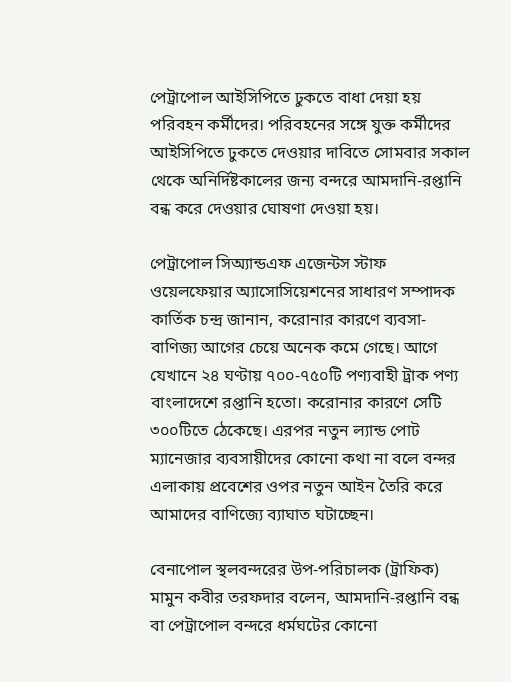পেট্রাপোল আইসিপিতে ঢুকতে বাধা দেয়া হয় পরিবহন কর্মীদের। পরিবহনের সঙ্গে যুক্ত কর্মীদের আইসিপিতে ঢুকতে দেওয়ার দাবিতে সোমবার সকাল থেকে অনির্দিষ্টকালের জন্য বন্দরে আমদানি-রপ্তানি বন্ধ করে দেওয়ার ঘোষণা দেওয়া হয়।

পেট্রাপোল সিঅ্যান্ডএফ এজেন্টস স্টাফ ওয়েলফেয়ার অ্যাসোসিয়েশনের সাধারণ সম্পাদক কার্তিক চন্দ্র জানান, করোনার কারণে ব্যবসা-বাণিজ্য আগের চেয়ে অনেক কমে গেছে। আগে যেখানে ২৪ ঘণ্টায় ৭০০-৭৫০টি পণ্যবাহী ট্রাক পণ্য বাংলাদেশে রপ্তানি হতো। করোনার কারণে সেটি ৩০০টিতে ঠেকেছে। এরপর নতুন ল্যান্ড পোট ম্যানেজার ব্যবসায়ীদের কোনো কথা না বলে বন্দর এলাকায় প্রবেশের ওপর নতুন আইন তৈরি করে আমাদের বাণিজ্যে ব্যাঘাত ঘটাচ্ছেন।

বেনাপোল স্থলবন্দরের উপ-পরিচালক (ট্রাফিক) মামুন কবীর তরফদার বলেন, আমদানি-রপ্তানি বন্ধ বা পেট্রাপোল বন্দরে ধর্মঘটের কোনো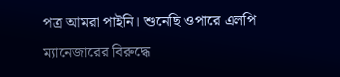পত্র আমরা পাইনি। শুনেছি ওপারে এলপি ম্যানেজারের বিরুদ্ধে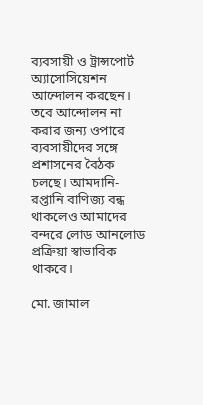ব্যবসায়ী ও ট্রান্সপোর্ট অ্যাসোসিয়েশন আন্দোলন করছেন। তবে আন্দোলন না করার জন্য ওপারে ব্যবসায়ীদের সঙ্গে প্রশাসনের বৈঠক চলছে। আমদানি-রপ্তানি বাণিজ্য বন্ধ থাকলেও আমাদের বন্দরে লোড আনলোড প্রক্রিয়া স্বাভাবিক থাকবে।

মো. জামাল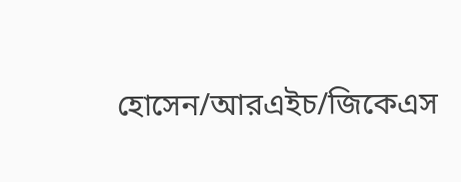হোসেন/আরএইচ/জিকেএস